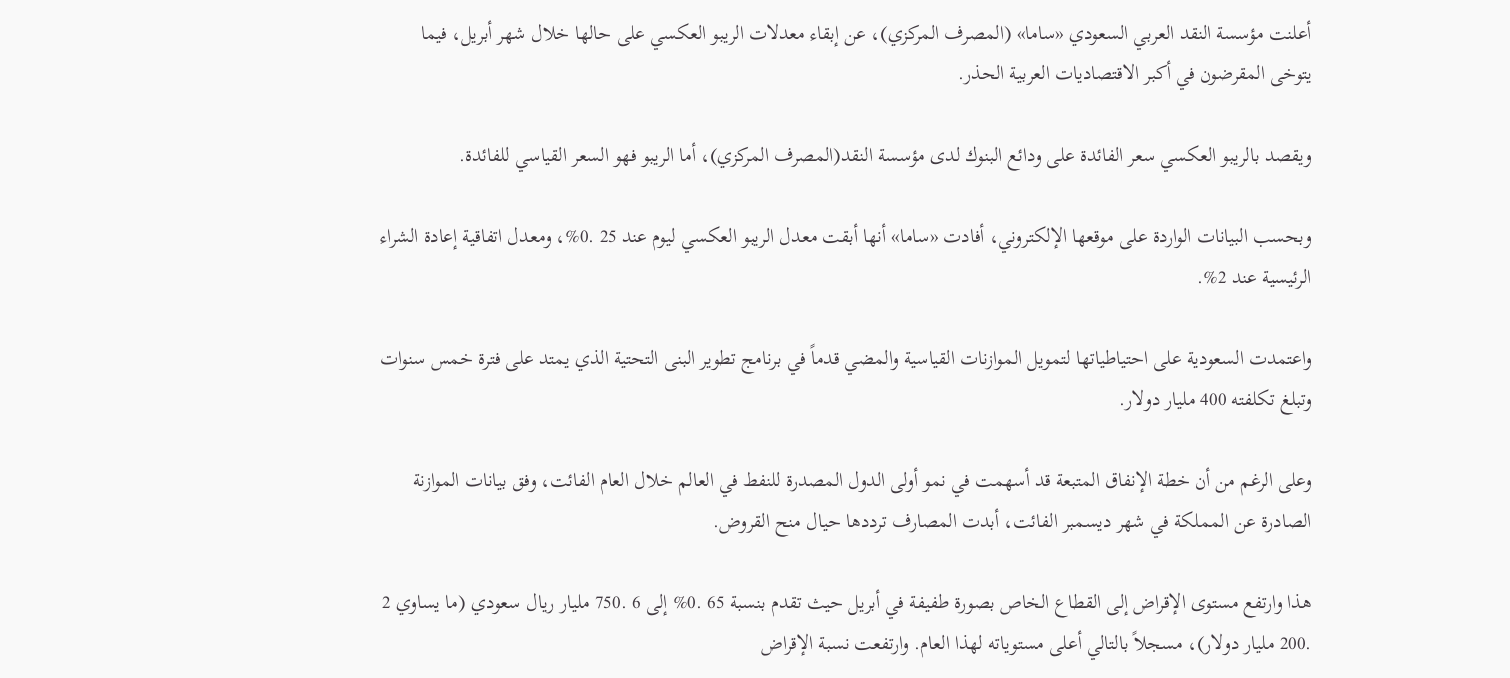أعلنت مؤسسة النقد العربي السعودي «ساما» (المصرف المركزي)، عن إبقاء معدلات الريبو العكسي على حالها خلال شهر أبريل، فيما يتوخى المقرضون في أكبر الاقتصاديات العربية الحذر.

ويقصد بالريبو العكسي سعر الفائدة على ودائع البنوك لدى مؤسسة النقد(المصرف المركزي)، أما الريبو فهو السعر القياسي للفائدة.

وبحسب البيانات الواردة على موقعها الإلكتروني، أفادت «ساما» أنها أبقت معدل الريبو العكسي ليوم عند 25 .0%، ومعدل اتفاقية إعادة الشراء الرئيسية عند 2%.

واعتمدت السعودية على احتياطياتها لتمويل الموازنات القياسية والمضي قدماً في برنامج تطوير البنى التحتية الذي يمتد على فترة خمس سنوات وتبلغ تكلفته 400 مليار دولار.

وعلى الرغم من أن خطة الإنفاق المتبعة قد أسهمت في نمو أولى الدول المصدرة للنفط في العالم خلال العام الفائت، وفق بيانات الموازنة الصادرة عن المملكة في شهر ديسمبر الفائت، أبدت المصارف ترددها حيال منح القروض.

هذا وارتفع مستوى الإقراض إلى القطاع الخاص بصورة طفيفة في أبريل حيث تقدم بنسبة 65 .0% إلى 6 .750 مليار ريال سعودي (ما يساوي 2 .200 مليار دولار)، مسجلاً بالتالي أعلى مستوياته لهذا العام. وارتفعت نسبة الإقراض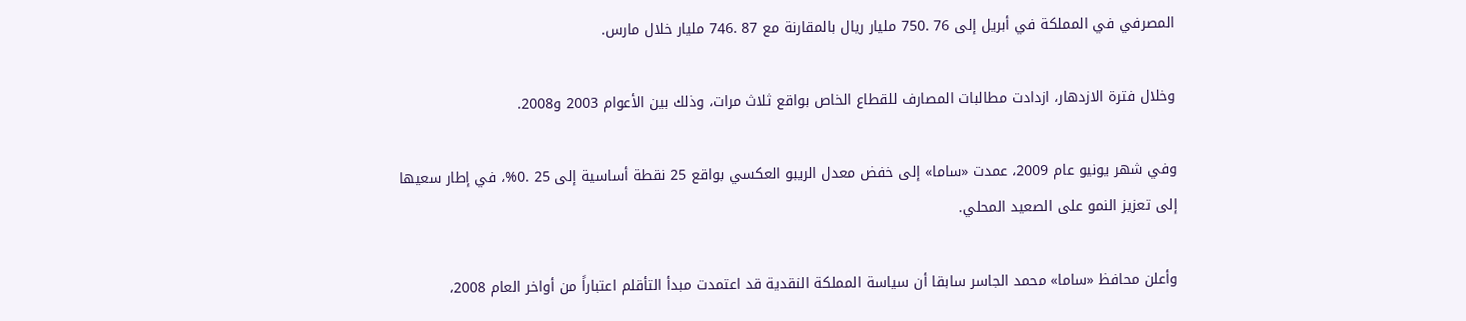المصرفي في المملكة في أبريل إلى 76 .750 مليار ريال بالمقارنة مع 87 .746 مليار خلال مارس.

وخلال فترة الازدهار، ازدادت مطالبات المصارف للقطاع الخاص بواقع ثلاث مرات، وذلك بين الأعوام 2003 و2008.

وفي شهر يونيو عام 2009، عمدت «ساما» إلى خفض معدل الريبو العكسي بواقع 25 نقطة أساسية إلى 25 .0%، في إطار سعيها إلى تعزيز النمو على الصعيد المحلي.

وأعلن محافظ «ساما» محمد الجاسر سابقا أن سياسة المملكة النقدية قد اعتمدت مبدأ التأقلم اعتباراً من أواخر العام 2008،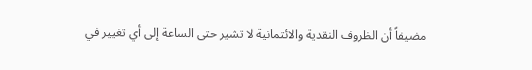مضيفاً أن الظروف النقدية والائتمانية لا تشير حتى الساعة إلى أي تغيير في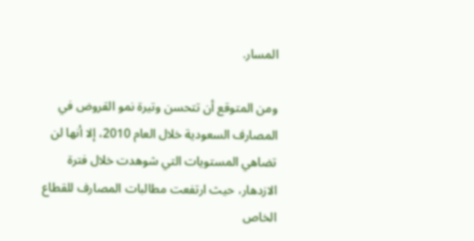المسار.

ومن المتوقع أن تتحسن وتيرة نمو القروض في المصارف السعودية خلال العام 2010، إلا أنها لن تضاهي المستويات التي شوهدت خلال فترة الازدهار، حيث ارتفعت مطالبات المصارف للقطاع الخاص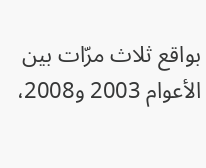بواقع ثلاث مرّات بين الأعوام 2003 و2008،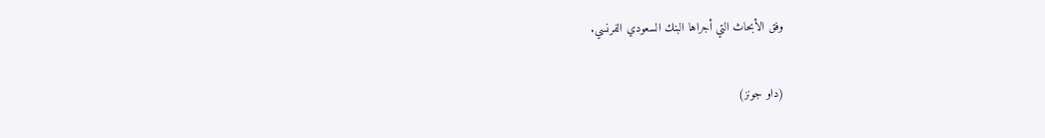وفق الأبحاث التي أجراها البنك السعودي الفرنسي.

(داو جونز)